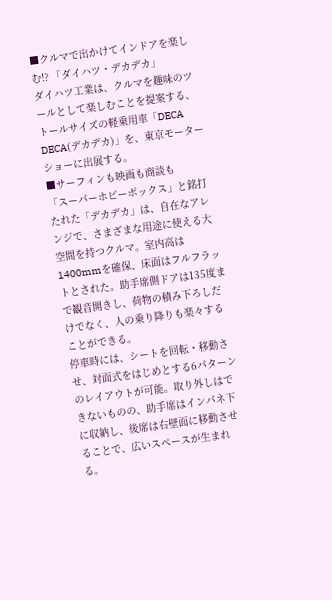■クルマで出かけてインドアを楽しむ!? 「ダイハツ・デカデカ」
ダイハツ工業は、クルマを趣味のツールとして楽しむことを提案する、トールサイズの軽乗用車「DECA DECA(デカデカ)」を、東京モーターショーに出展する。
■サーフィンも映画も商談も
「スーパーホビーボックス」と銘打たれた「デカデカ」は、自在なアレンジで、さまざまな用途に使える大空間を持つクルマ。室内高は1400mmを確保、床面はフルフラットとされた。助手席側ドアは135度まで観音開きし、荷物の積み下ろしだけでなく、人の乗り降りも楽々することができる。
停車時には、シートを回転・移動させ、対面式をはじめとする6パターンのレイアウトが可能。取り外しはできないものの、助手席はインパネ下に収納し、後席は右壁面に移動させることで、広いスペースが生まれる。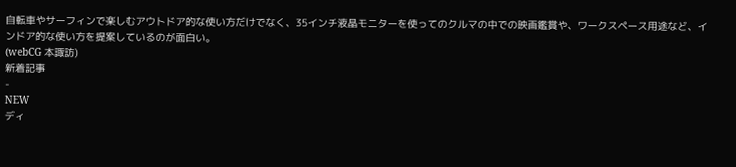自転車やサーフィンで楽しむアウトドア的な使い方だけでなく、35インチ液晶モニターを使ってのクルマの中での映画鑑賞や、ワークスペース用途など、インドア的な使い方を提案しているのが面白い。
(webCG 本諏訪)
新着記事
-
NEW
ディ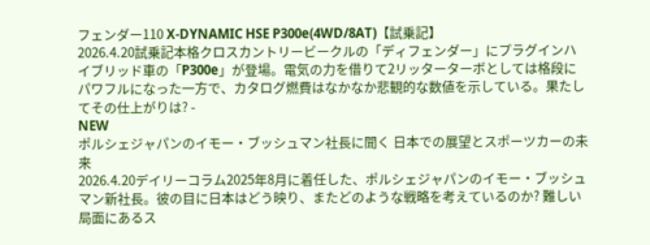フェンダー110 X-DYNAMIC HSE P300e(4WD/8AT)【試乗記】
2026.4.20試乗記本格クロスカントリービークルの「ディフェンダー」にプラグインハイブリッド車の「P300e」が登場。電気の力を借りて2リッターターボとしては格段にパワフルになった一方で、カタログ燃費はなかなか悲観的な数値を示している。果たしてその仕上がりは? -
NEW
ポルシェジャパンのイモー・ブッシュマン社長に聞く 日本での展望とスポーツカーの未来
2026.4.20デイリーコラム2025年8月に着任した、ポルシェジャパンのイモー・ブッシュマン新社長。彼の目に日本はどう映り、またどのような戦略を考えているのか? 難しい局面にあるス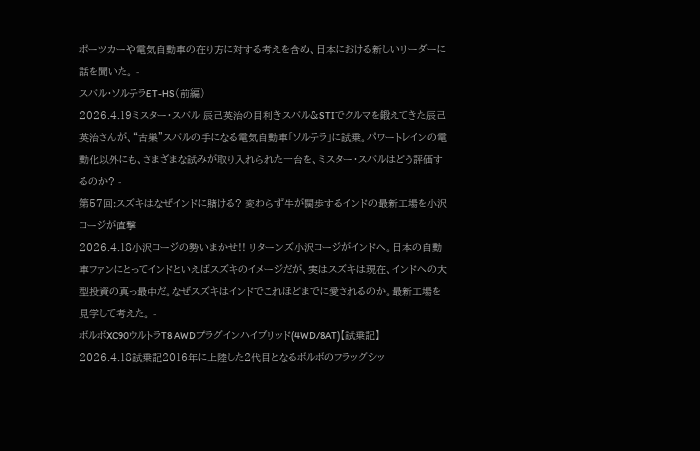ポーツカーや電気自動車の在り方に対する考えを含め、日本における新しいリーダーに話を聞いた。 -
スバル・ソルテラET-HS(前編)
2026.4.19ミスター・スバル 辰己英治の目利きスバル&STIでクルマを鍛えてきた辰己英治さんが、“古巣”スバルの手になる電気自動車「ソルテラ」に試乗。パワートレインの電動化以外にも、さまざまな試みが取り入れられた一台を、ミスター・スバルはどう評価するのか? -
第57回:スズキはなぜインドに賭ける? 変わらず牛が闊歩するインドの最新工場を小沢コージが直撃
2026.4.18小沢コージの勢いまかせ!! リターンズ小沢コージがインドへ。日本の自動車ファンにとってインドといえばスズキのイメージだが、実はスズキは現在、インドへの大型投資の真っ最中だ。なぜスズキはインドでこれほどまでに愛されるのか。最新工場を見学して考えた。 -
ボルボXC90ウルトラT8 AWDプラグインハイブリッド(4WD/8AT)【試乗記】
2026.4.18試乗記2016年に上陸した2代目となるボルボのフラッグシッ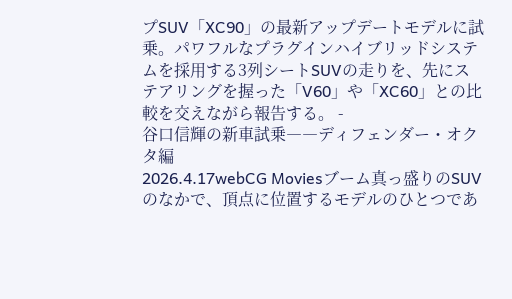プSUV「XC90」の最新アップデートモデルに試乗。パワフルなプラグインハイブリッドシステムを採用する3列シートSUVの走りを、先にステアリングを握った「V60」や「XC60」との比較を交えながら報告する。 -
谷口信輝の新車試乗――ディフェンダー・オクタ編
2026.4.17webCG Moviesブーム真っ盛りのSUVのなかで、頂点に位置するモデルのひとつであ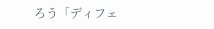ろう「ディフェ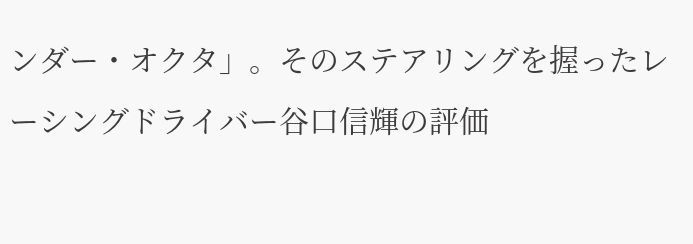ンダー・オクタ」。そのステアリングを握ったレーシングドライバー谷口信輝の評価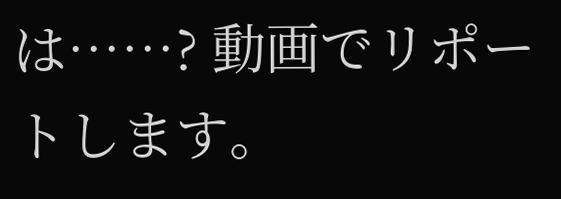は……? 動画でリポートします。